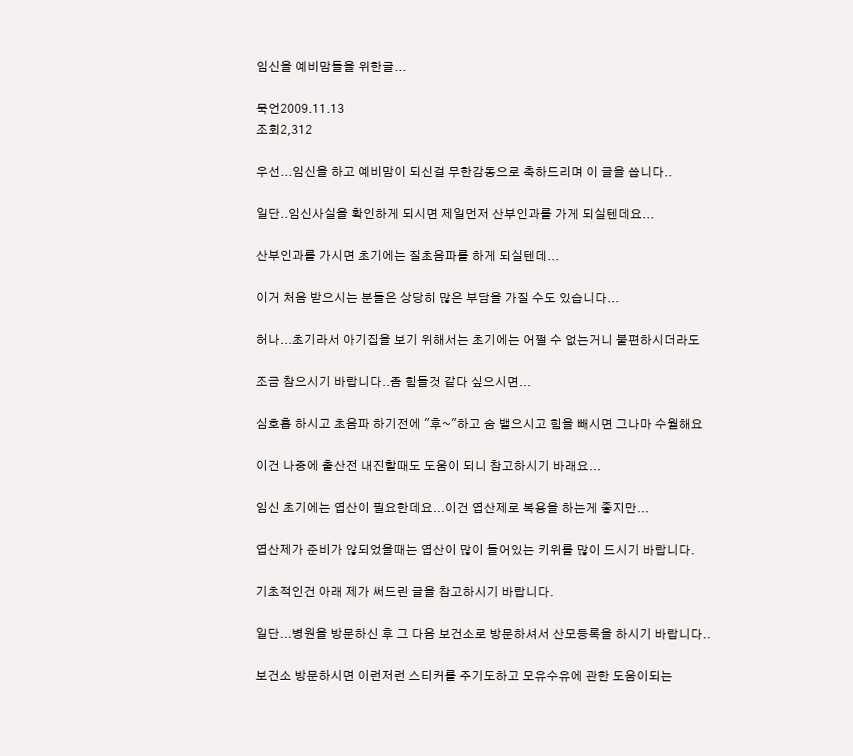임신을 예비맘들을 위한글...

묵언2009.11.13
조회2,312

우선...임신을 하고 예비맘이 되신걸 무한감동으로 축하드리며 이 글을 씁니다..

일단..임신사실을 확인하게 되시면 제일먼저 산부인과를 가게 되실텐데요...

산부인과를 가시면 초기에는 질초음파를 하게 되실텐데...

이거 처음 받으시는 분들은 상당히 많은 부담을 가질 수도 있습니다...

허나...초기라서 아기집을 보기 위해서는 초기에는 어쩔 수 없는거니 불편하시더라도

조금 참으시기 바랍니다..좀 힘들것 같다 싶으시면...

심호흡 하시고 초음파 하기전에 "후~"하고 숨 뱉으시고 힘을 빼시면 그나마 수월해요

이건 나중에 출산전 내진할때도 도움이 되니 참고하시기 바래요...

임신 초기에는 엽산이 필요한데요...이건 엽산제로 복용을 하는게 좋지만...

엽산제가 준비가 않되었을때는 엽산이 많이 들어있는 키위를 많이 드시기 바랍니다.

기초적인건 아래 제가 써드린 글을 참고하시기 바랍니다.

일단...병원을 방문하신 후 그 다음 보건소로 방문하셔서 산모등록을 하시기 바랍니다..

보건소 방문하시면 이런저런 스티커를 주기도하고 모유수유에 관한 도움이되는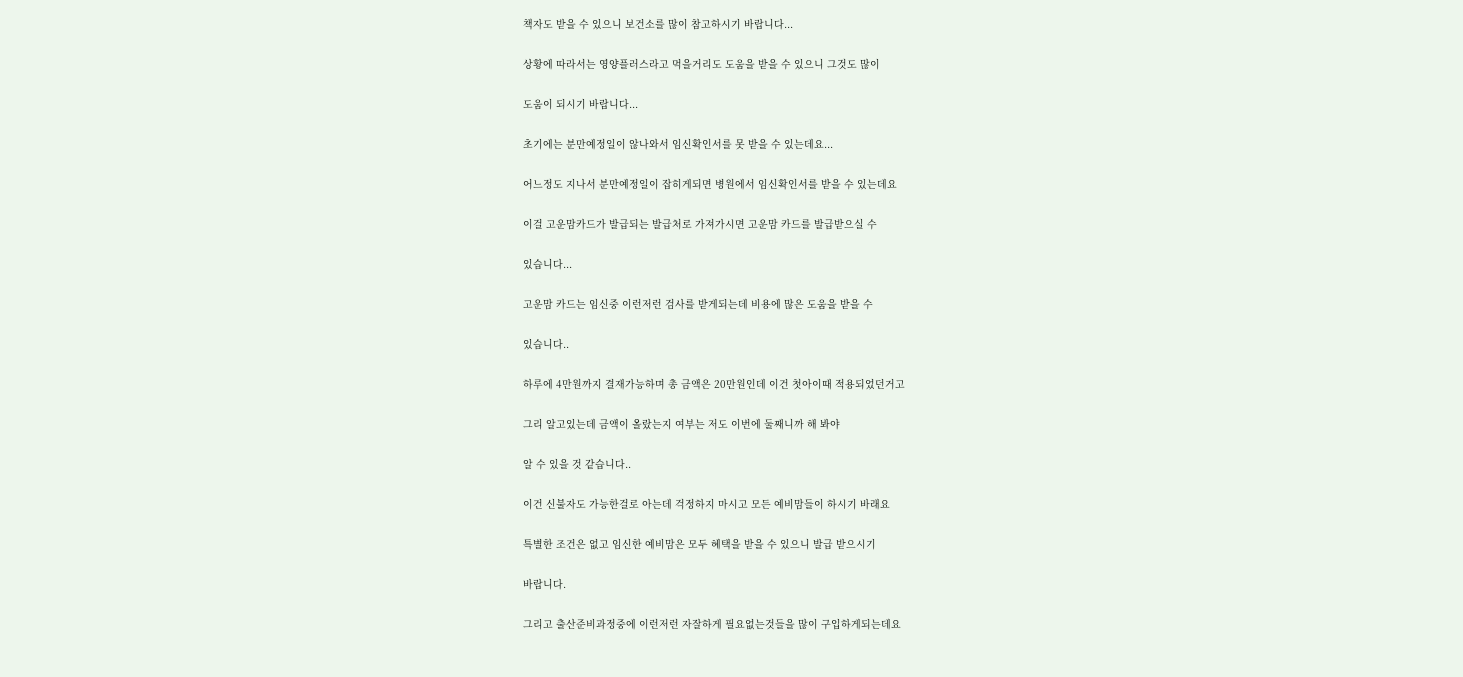책자도 받을 수 있으니 보건소를 많이 참고하시기 바랍니다...

상황에 따라서는 영양플러스라고 먹을거리도 도움을 받을 수 있으니 그것도 많이

도움이 되시기 바랍니다...

초기에는 분만예정일이 않나와서 임신확인서를 못 받을 수 있는데요...

어느정도 지나서 분만예정일이 잡히게되면 병원에서 임신확인서를 받을 수 있는데요

이걸 고운맘카드가 발급되는 발급처로 가져가시면 고운맘 카드를 발급받으실 수

있습니다...

고운맘 카드는 임신중 이런저런 검사를 받게되는데 비용에 많은 도움을 받을 수

있습니다..

하루에 4만원까지 결재가능하며 총 금액은 20만원인데 이건 첫아이때 적용되었던거고

그리 알고있는데 금액이 올랐는지 여부는 저도 이번에 둘째니까 해 봐야

알 수 있을 것 같습니다..

이건 신불자도 가능한걸로 아는데 걱정하지 마시고 모든 예비맘들이 하시기 바래요

특별한 조건은 없고 임신한 예비맘은 모두 혜택을 받을 수 있으니 발급 받으시기

바랍니다.

그리고 출산준비과정중에 이런저런 자잘하게 필요없는것들을 많이 구입하게되는데요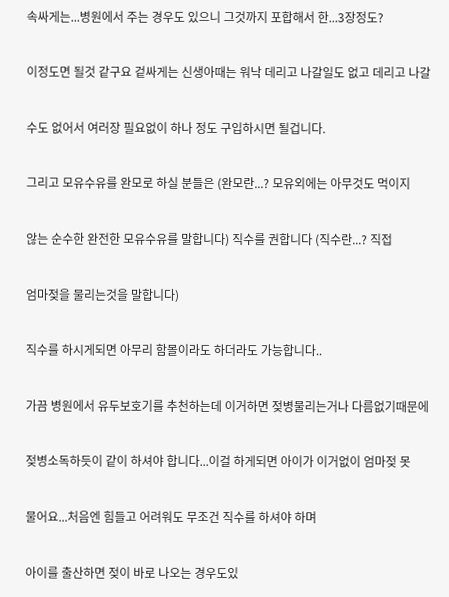속싸게는...병원에서 주는 경우도 있으니 그것까지 포합해서 한...3장정도?

이정도면 될것 같구요 겉싸게는 신생아때는 워낙 데리고 나갈일도 없고 데리고 나갈

수도 없어서 여러장 필요없이 하나 정도 구입하시면 될겁니다.

그리고 모유수유를 완모로 하실 분들은 (완모란...? 모유외에는 아무것도 먹이지

않는 순수한 완전한 모유수유를 말합니다) 직수를 권합니다 (직수란...? 직접

엄마젖을 물리는것을 말합니다)

직수를 하시게되면 아무리 함몰이라도 하더라도 가능합니다..

가끔 병원에서 유두보호기를 추천하는데 이거하면 젖병물리는거나 다름없기때문에

젖병소독하듯이 같이 하셔야 합니다...이걸 하게되면 아이가 이거없이 엄마젖 못

물어요...처음엔 힘들고 어려워도 무조건 직수를 하셔야 하며

아이를 출산하면 젖이 바로 나오는 경우도있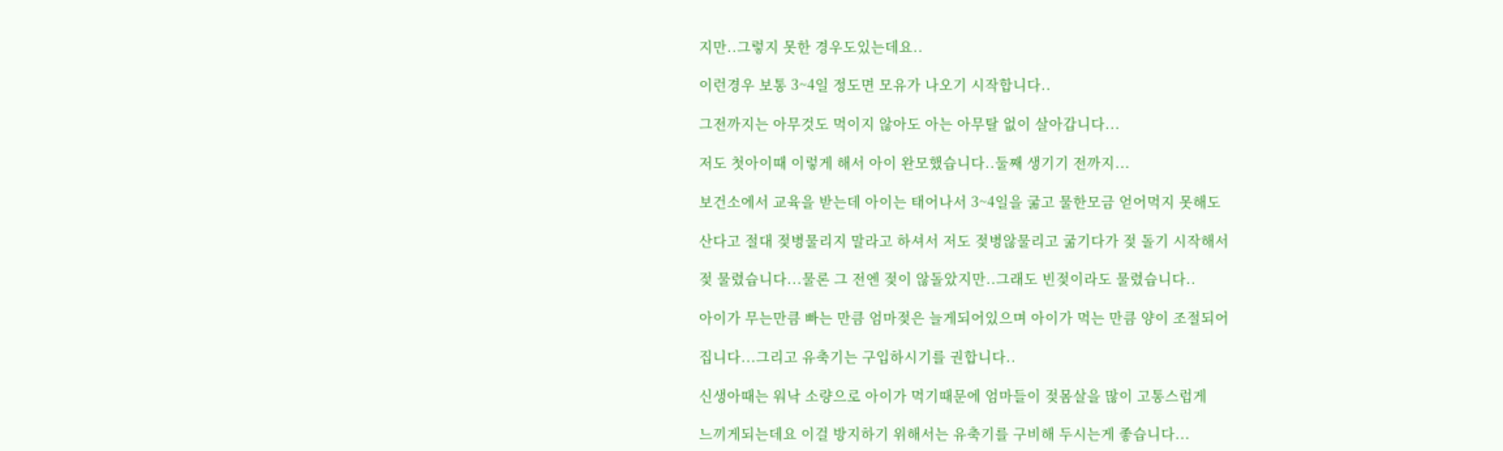지만..그렇지 못한 경우도있는데요..

이런경우 보통 3~4일 정도면 모유가 나오기 시작합니다..

그전까지는 아무것도 먹이지 않아도 아는 아무탈 없이 살아갑니다...

저도 첫아이때 이렇게 해서 아이 완모했습니다..둘째 생기기 전까지...

보건소에서 교육을 받는데 아이는 태어나서 3~4일을 굶고 물한모금 얻어먹지 못해도

산다고 절대 젖병물리지 말라고 하셔서 저도 젖병않물리고 굶기다가 젖 돌기 시작해서

젖 물렸습니다...물론 그 전엔 젖이 않돌았지만..그래도 빈젖이라도 물렸습니다..

아이가 무는만큼 빠는 만큼 엄마젖은 늘게되어있으며 아이가 먹는 만큼 양이 조절되어

집니다...그리고 유축기는 구입하시기를 권합니다..

신생아때는 워낙 소량으로 아이가 먹기때문에 엄마들이 젖몸살을 많이 고통스럽게

느끼게되는데요 이걸 방지하기 위해서는 유축기를 구비해 두시는게 좋습니다...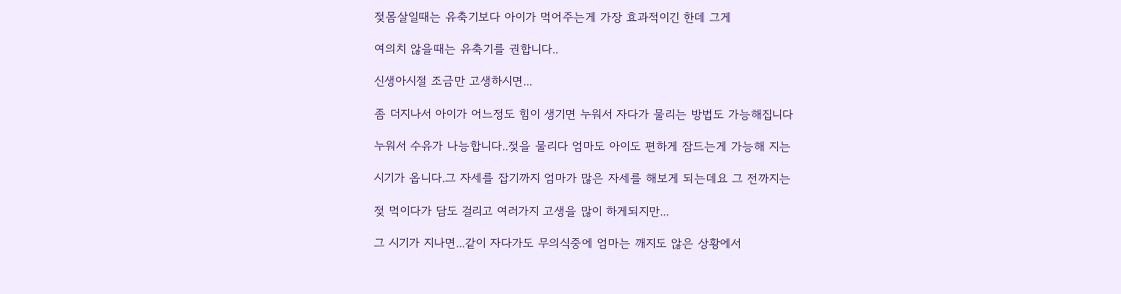젖몸살일때는 유축기보다 아이가 먹어주는게 가장 효과적이긴 한데 그게

여의치 않을때는 유축기를 권합니다..

신생아시절 조금만 고생하시면...

좀 더지나서 아이가 어느정도 힘이 생기면 누워서 자다가 물리는 방법도 가능해집니다

누워서 수유가 나능합니다..젖을 물리다 엄마도 아이도 편하게 잠드는게 가능해 지는

시기가 옵니다.그 자세를 잡기까지 엄마가 많은 자세를 해보게 되는데요 그 전까지는

젖 먹이다가 담도 걸리고 여러가지 고생을 많이 하게되지만...

그 시기가 지나면...같이 자다가도 무의식중에 엄마는 깨지도 않은 상황에서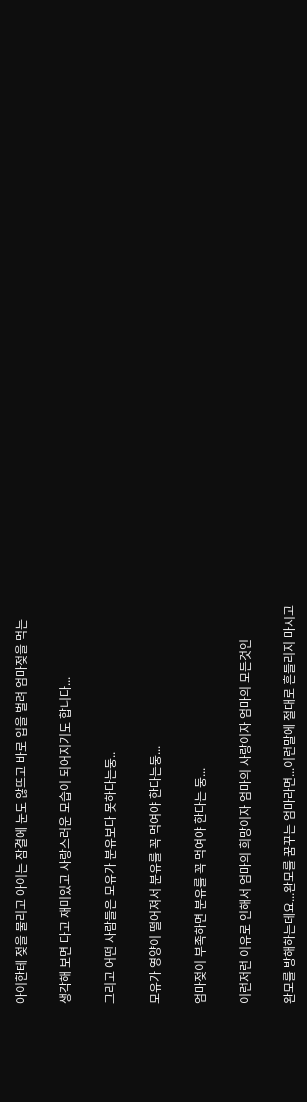아이한테 젖을 물리고 아이는 잠결에 눈도 않뜨고 바로 입을 벌려 엄마젖을 먹는

생각해 보면 다고 재미있고 사랑스러운 모습이 되어지기도 합니다...

그리고 어떤 사람들은 모유가 분유보다 못하다는둥..

모유가 영양이 떨어져서 분유를 꼭 먹여야 한다는둥...

엄마젖이 부족하면 분유를 꼭 먹여야 한다는 둥...

이런저런 이유로 인해서 엄마의 희망이자 엄마의 사랑이자 엄마의 모든것인

완모를 방해하는데요...완모를 꿈꾸는 엄마라면...이런말에 절대로 흔들리지 마시고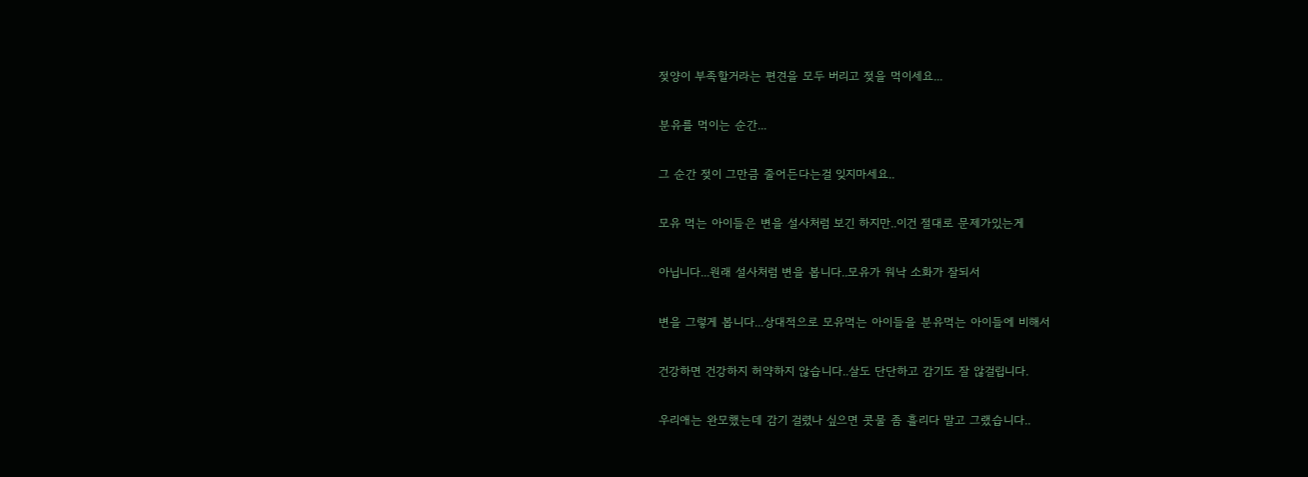젖양이 부족할거라는 편견을 모두 버리고 젖을 먹이세요...

분유를 먹이는 순간...

그 순간 젖이 그만큼 줄어든다는걸 잊지마세요..

모유 먹는 아이들은 변을 설사처럼 보긴 하지만..이건 절대로 문제가있는게

아닙니다...원래 설사처럼 변을 봅니다..모유가 워낙 소화가 잘되서

변을 그렇게 봅니다...상대적으로 모유먹는 아이들을 분유먹는 아이들에 비해서

건강하면 건강하지 허약하지 않습니다..살도 단단하고 감기도 잘 않걸립니다.

우리애는 완모했는데 감기 걸렸나 싶으면 콧물 좀 흘리다 말고 그랬습니다..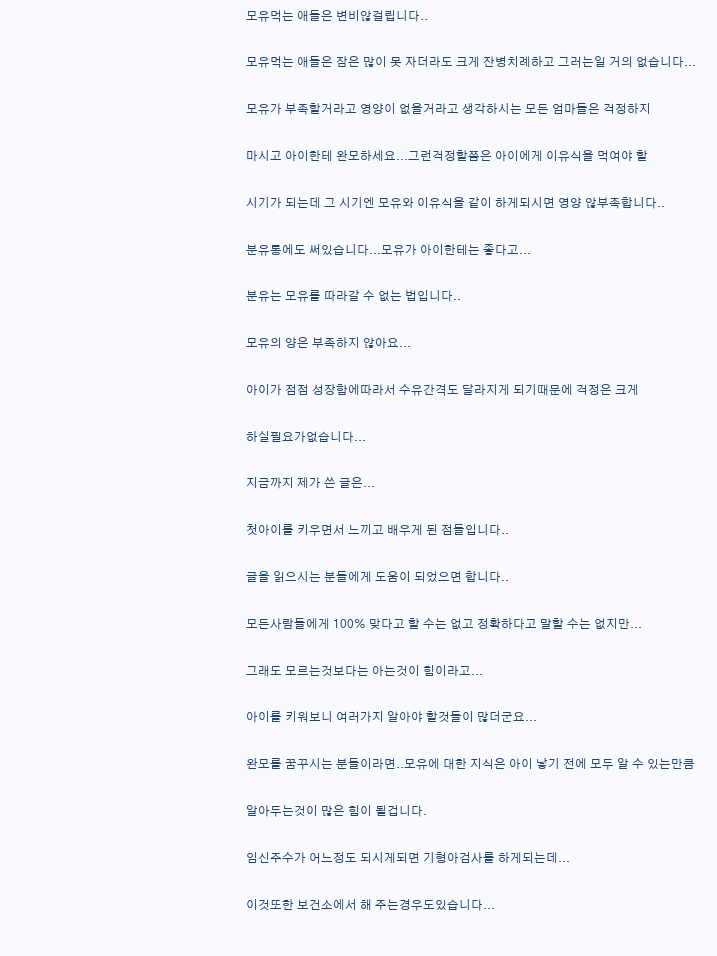모유먹는 애들은 변비않걸립니다..

모유먹는 애들은 잠은 많이 못 자더라도 크게 잔병치례하고 그러는일 거의 없습니다...

모유가 부족할거라고 영양이 없을거라고 생각하시는 모든 엄마들은 걱정하지

마시고 아이한테 완모하세요...그런걱정할쯤은 아이에게 이유식을 먹여야 할

시기가 되는데 그 시기엔 모유와 이유식을 같이 하게되시면 영양 않부족합니다..

분유통에도 써있습니다...모유가 아이한테는 좋다고...

분유는 모유를 따라갈 수 없는 법입니다..

모유의 양은 부족하지 않아요...

아이가 점점 성장함에따라서 수유간격도 달라지게 되기때문에 걱정은 크게

하실필요가없습니다...

지금까지 제가 쓴 글은...

첫아이를 키우면서 느끼고 배우게 된 점들입니다..

글을 읽으시는 분들에게 도움이 되었으면 합니다..

모든사람들에게 100% 맞다고 할 수는 없고 정확하다고 말할 수는 없지만...

그래도 모르는것보다는 아는것이 힘이라고...

아이를 키워보니 여러가지 알아야 할것들이 많더군요...

완모를 꿈꾸시는 분들이라면..모유에 대한 지식은 아이 낳기 전에 모두 알 수 있는만큼

알아두는것이 많은 힘이 될겁니다.

임신주수가 어느정도 되시게되면 기형아검사를 하게되는데...

이것또한 보건소에서 해 주는경우도있습니다...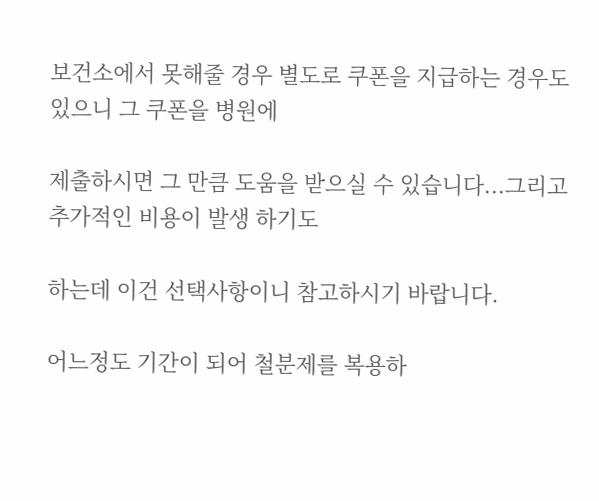보건소에서 못해줄 경우 별도로 쿠폰을 지급하는 경우도있으니 그 쿠폰을 병원에

제출하시면 그 만큼 도움을 받으실 수 있습니다...그리고 추가적인 비용이 발생 하기도

하는데 이건 선택사항이니 참고하시기 바랍니다.

어느정도 기간이 되어 철분제를 복용하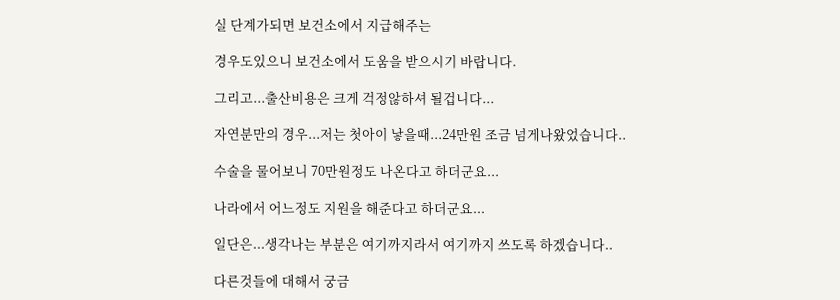실 단계가되면 보건소에서 지급해주는

경우도있으니 보건소에서 도움을 받으시기 바랍니다.

그리고...출산비용은 크게 걱정않하셔 될겁니다...

자연분만의 경우...저는 첫아이 낳을때...24만원 조금 넘게나왔었습니다..

수술을 물어보니 70만원정도 나온다고 하더군요...

나라에서 어느정도 지원을 해준다고 하더군요...

일단은...생각나는 부분은 여기까지라서 여기까지 쓰도록 하겠습니다..

다른것들에 대해서 궁금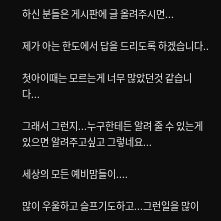하신 분들은 게시판에 글 올려주시면...

제가 아는 한도에서 답을 드리도록 하겠습니다..

첫아이때는 모르는게 너무 많았던것 같습니다...

그래서 그런지...누구한테든 알려 줄 수 있는게 있으면 알려주고싶고 그렇네요...

세상의 모든 예비맘들이....

많이 우울하고 슬프기도하고...그런일을 많이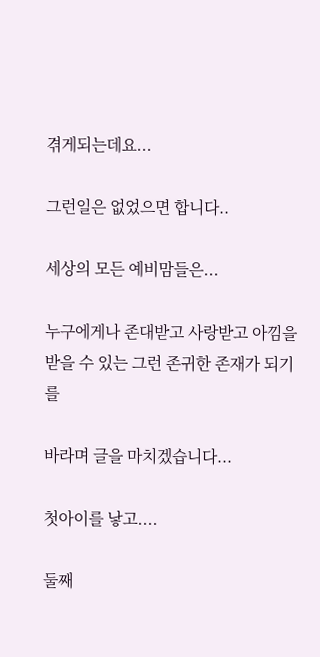겪게되는데요...

그런일은 없었으면 합니다..

세상의 모든 예비맘들은...

누구에게나 존대받고 사랑받고 아낌을 받을 수 있는 그런 존귀한 존재가 되기를

바라며 글을 마치겠습니다...

첫아이를 낳고....

둘째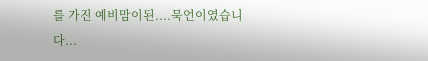를 가진 예비맘이된....묵언이였습니다...